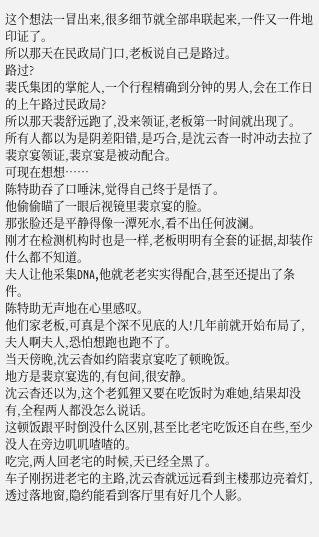这个想法一冒出来,很多细节就全部串联起来,一件又一件地印证了。
所以那天在民政局门口,老板说自己是路过。
路过?
裴氏集团的掌舵人,一个行程精确到分钟的男人,会在工作日的上午路过民政局?
所以那天裴舒远跑了,没来领证,老板第一时间就出现了。
所有人都以为是阴差阳错,是巧合,是沈云杳一时冲动去拉了裴京宴领证,裴京宴是被动配合。
可现在想想……
陈特助吞了口唾沫,觉得自己终于是悟了。
他偷偷瞄了一眼后视镜里裴京宴的脸。
那张脸还是平静得像一潭死水,看不出任何波澜。
刚才在检测机构时也是一样,老板明明有全套的证据,却装作什么都不知道。
夫人让他采集DNA,他就老老实实得配合,甚至还提出了条件。
陈特助无声地在心里感叹。
他们家老板,可真是个深不见底的人!几年前就开始布局了,夫人啊夫人,恐怕想跑也跑不了。
当天傍晚,沈云杳如约陪裴京宴吃了顿晚饭。
地方是裴京宴选的,有包间,很安静。
沈云杳还以为,这个老狐狸又要在吃饭时为难她,结果却没有,全程两人都没怎么说话。
这顿饭跟平时倒没什么区别,甚至比老宅吃饭还自在些,至少没人在旁边叽叽喳喳的。
吃完,两人回老宅的时候,天已经全黑了。
车子刚拐进老宅的主路,沈云杳就远远看到主楼那边亮着灯,透过落地窗,隐约能看到客厅里有好几个人影。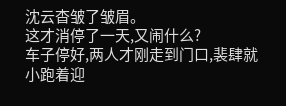沈云杳皱了皱眉。
这才消停了一天,又闹什么?
车子停好,两人才刚走到门口,裴肆就小跑着迎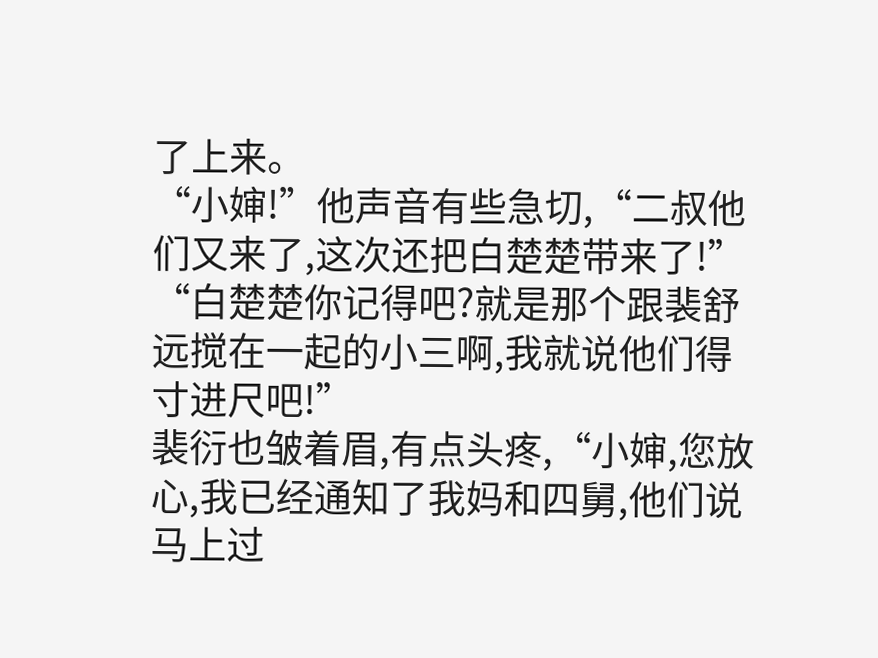了上来。
“小婶!”他声音有些急切,“二叔他们又来了,这次还把白楚楚带来了!”
“白楚楚你记得吧?就是那个跟裴舒远搅在一起的小三啊,我就说他们得寸进尺吧!”
裴衍也皱着眉,有点头疼,“小婶,您放心,我已经通知了我妈和四舅,他们说马上过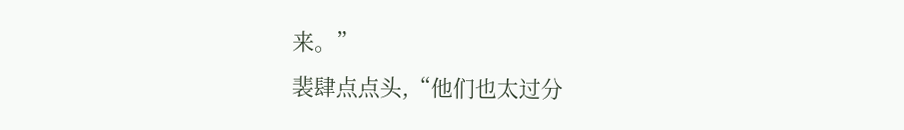来。”
裴肆点点头,“他们也太过分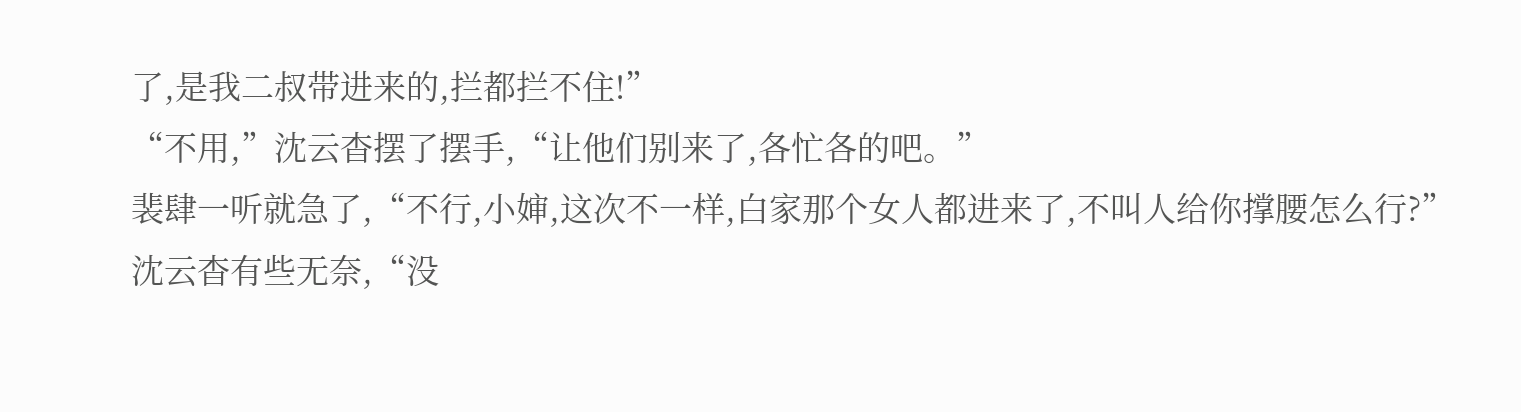了,是我二叔带进来的,拦都拦不住!”
“不用,”沈云杳摆了摆手,“让他们别来了,各忙各的吧。”
裴肆一听就急了,“不行,小婶,这次不一样,白家那个女人都进来了,不叫人给你撑腰怎么行?”
沈云杳有些无奈,“没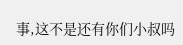事,这不是还有你们小叔吗